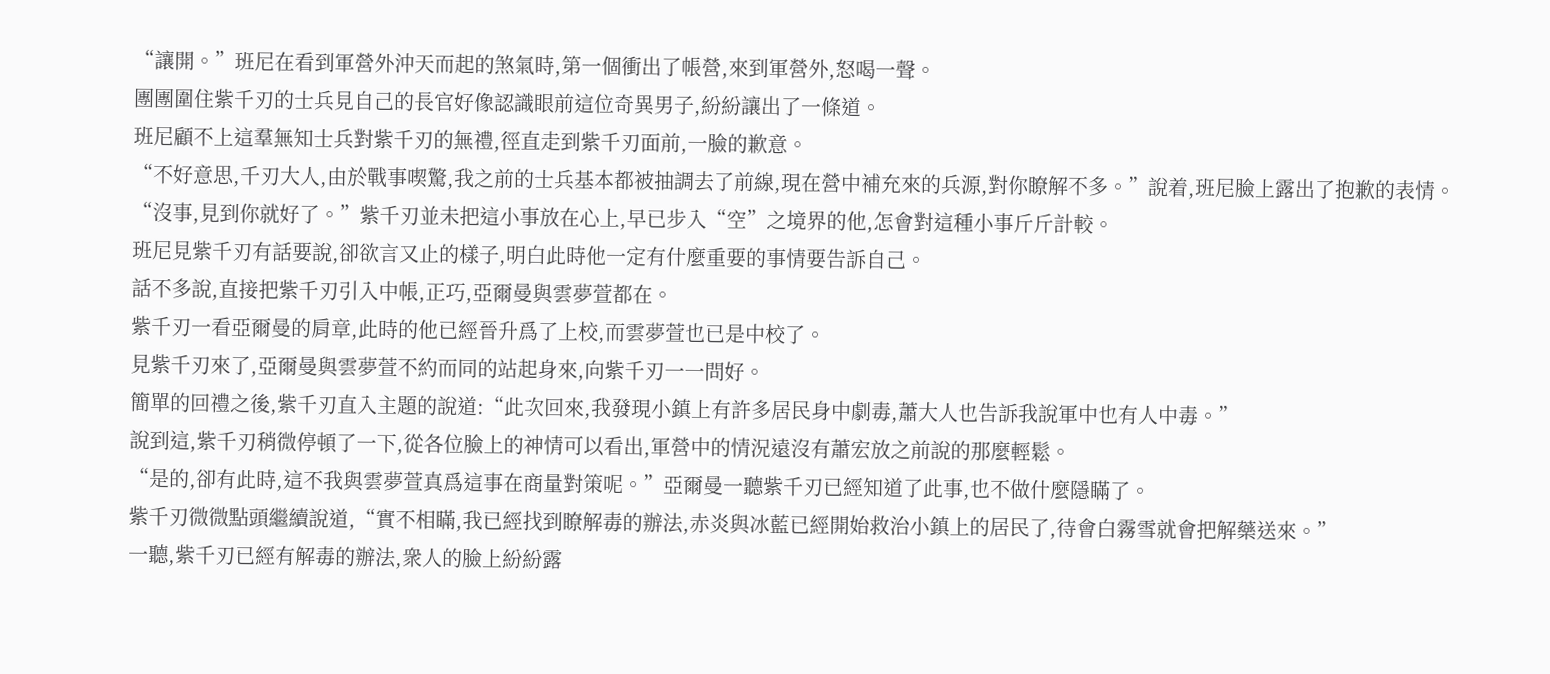“讓開。”班尼在看到軍營外沖天而起的煞氣時,第一個衝出了帳營,來到軍營外,怒喝一聲。
團團圍住紫千刃的士兵見自己的長官好像認識眼前這位奇異男子,紛紛讓出了一條道。
班尼顧不上這羣無知士兵對紫千刃的無禮,徑直走到紫千刃面前,一臉的歉意。
“不好意思,千刃大人,由於戰事喫驚,我之前的士兵基本都被抽調去了前線,現在營中補充來的兵源,對你瞭解不多。”說着,班尼臉上露出了抱歉的表情。
“沒事,見到你就好了。”紫千刃並未把這小事放在心上,早已步入“空”之境界的他,怎會對這種小事斤斤計較。
班尼見紫千刃有話要說,卻欲言又止的樣子,明白此時他一定有什麼重要的事情要告訴自己。
話不多說,直接把紫千刃引入中帳,正巧,亞爾曼與雲夢萱都在。
紫千刃一看亞爾曼的肩章,此時的他已經晉升爲了上校,而雲夢萱也已是中校了。
見紫千刃來了,亞爾曼與雲夢萱不約而同的站起身來,向紫千刃一一問好。
簡單的回禮之後,紫千刃直入主題的說道:“此次回來,我發現小鎮上有許多居民身中劇毒,蕭大人也告訴我說軍中也有人中毒。”
說到這,紫千刃稍微停頓了一下,從各位臉上的神情可以看出,軍營中的情況遠沒有蕭宏放之前說的那麼輕鬆。
“是的,卻有此時,這不我與雲夢萱真爲這事在商量對策呢。”亞爾曼一聽紫千刃已經知道了此事,也不做什麼隱瞞了。
紫千刃微微點頭繼續說道,“實不相瞞,我已經找到瞭解毒的辦法,赤炎與冰藍已經開始救治小鎮上的居民了,待會白霧雪就會把解藥送來。”
一聽,紫千刃已經有解毒的辦法,衆人的臉上紛紛露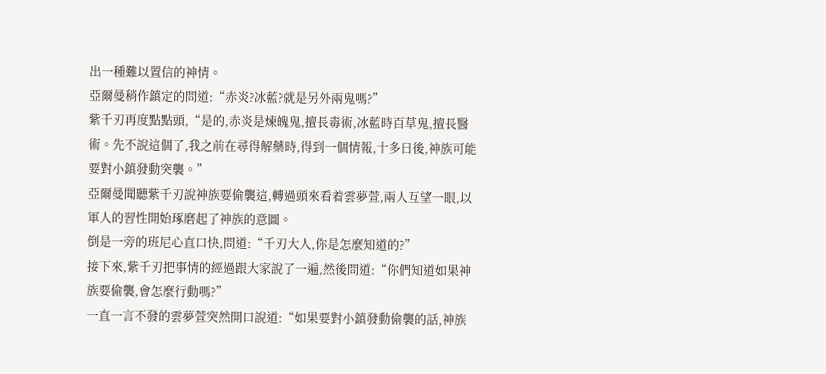出一種難以置信的神情。
亞爾曼稍作鎮定的問道:“赤炎?冰藍?就是另外兩鬼嗎?”
紫千刃再度點點頭,“是的,赤炎是煉魄鬼,擅長毒術,冰藍時百草鬼,擅長醫術。先不說這個了,我之前在尋得解藥時,得到一個情報,十多日後,神族可能要對小鎮發動突襲。”
亞爾曼聞聽紫千刃說神族要偷襲這,轉過頭來看着雲夢萱,兩人互望一眼,以軍人的習性開始琢磨起了神族的意圖。
倒是一旁的班尼心直口快,問道:“千刃大人,你是怎麼知道的?”
接下來,紫千刃把事情的經過跟大家說了一遍,然後問道:“你們知道如果神族要偷襲,會怎麼行動嗎?”
一直一言不發的雲夢萱突然開口說道:“如果要對小鎮發動偷襲的話,神族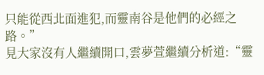只能從西北面進犯,而靈南谷是他們的必經之路。”
見大家沒有人繼續開口,雲夢萱繼續分析道:“靈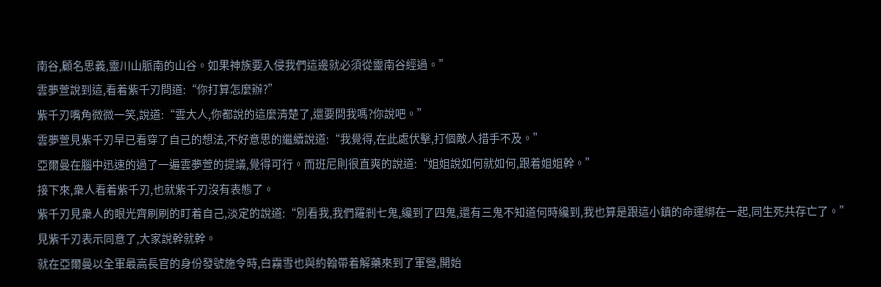南谷,顧名思義,靈川山脈南的山谷。如果神族要入侵我們這邊就必須從靈南谷經過。”
雲夢萱說到這,看着紫千刃問道:“你打算怎麼辦?”
紫千刃嘴角微微一笑,說道:“雲大人,你都說的這麼清楚了,還要問我嗎?你說吧。”
雲夢萱見紫千刃早已看穿了自己的想法,不好意思的繼續說道:“我覺得,在此處伏擊,打個敵人措手不及。”
亞爾曼在腦中迅速的過了一遍雲夢萱的提議,覺得可行。而班尼則很直爽的說道:“姐姐說如何就如何,跟着姐姐幹。”
接下來,衆人看着紫千刃,也就紫千刃沒有表態了。
紫千刃見衆人的眼光齊刷刷的盯着自己,淡定的說道:“別看我,我們羅剎七鬼,纔到了四鬼,還有三鬼不知道何時纔到,我也算是跟這小鎮的命運綁在一起,同生死共存亡了。”
見紫千刃表示同意了,大家說幹就幹。
就在亞爾曼以全軍最高長官的身份發號施令時,白霧雪也與約翰帶着解藥來到了軍營,開始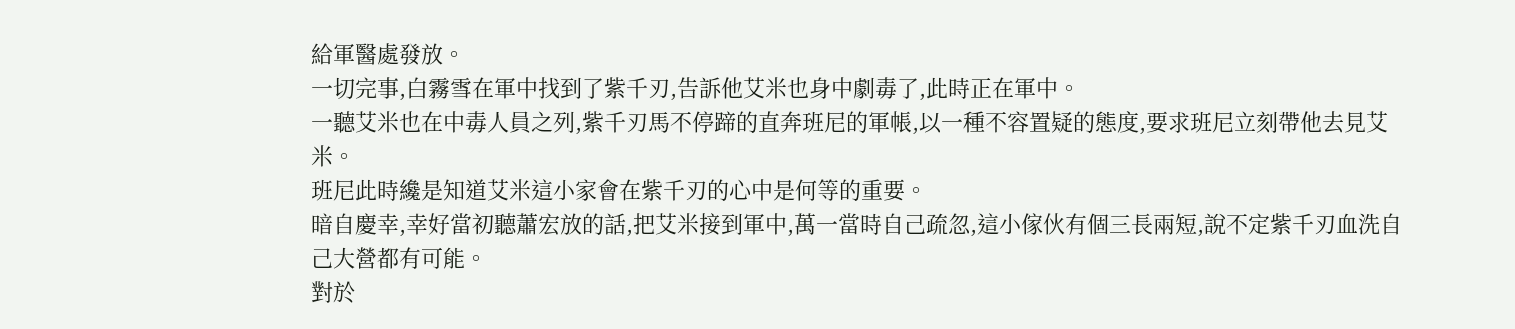給軍醫處發放。
一切完事,白霧雪在軍中找到了紫千刃,告訴他艾米也身中劇毒了,此時正在軍中。
一聽艾米也在中毒人員之列,紫千刃馬不停蹄的直奔班尼的軍帳,以一種不容置疑的態度,要求班尼立刻帶他去見艾米。
班尼此時纔是知道艾米這小家會在紫千刃的心中是何等的重要。
暗自慶幸,幸好當初聽蕭宏放的話,把艾米接到軍中,萬一當時自己疏忽,這小傢伙有個三長兩短,說不定紫千刃血洗自己大營都有可能。
對於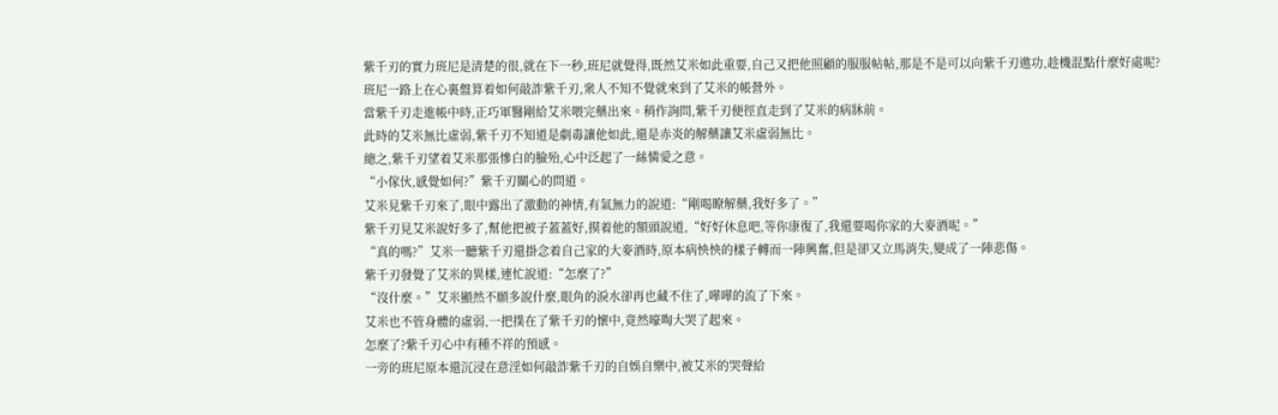紫千刃的實力班尼是清楚的很,就在下一秒,班尼就覺得,既然艾米如此重要,自己又把他照顧的服服帖帖,那是不是可以向紫千刃邀功,趁機混點什麼好處呢?
班尼一路上在心裏盤算着如何敲詐紫千刃,衆人不知不覺就來到了艾米的帳營外。
當紫千刃走進帳中時,正巧軍醫剛給艾米喂完藥出來。稍作詢問,紫千刃便徑直走到了艾米的病牀前。
此時的艾米無比虛弱,紫千刃不知道是劇毒讓他如此,還是赤炎的解藥讓艾米虛弱無比。
總之,紫千刃望着艾米那張慘白的臉殆,心中泛起了一絲憐愛之意。
“小傢伙,感覺如何?”紫千刃關心的問道。
艾米見紫千刃來了,眼中露出了激動的神情,有氣無力的說道:“剛喝瞭解藥,我好多了。”
紫千刃見艾米說好多了,幫他把被子蓋蓋好,摸着他的額頭說道,“好好休息吧,等你康復了,我還要喝你家的大麥酒呢。”
“真的嗎?”艾米一聽紫千刃還掛念着自己家的大麥酒時,原本病怏怏的樣子轉而一陣興奮,但是卻又立馬消失,變成了一陣悲傷。
紫千刃發覺了艾米的異樣,連忙說道:“怎麼了?”
“沒什麼。”艾米顯然不願多說什麼,眼角的淚水卻再也藏不住了,嘩嘩的流了下來。
艾米也不管身體的虛弱,一把撲在了紫千刃的懷中,竟然嚎啕大哭了起來。
怎麼了?紫千刃心中有種不祥的預感。
一旁的班尼原本還沉浸在意淫如何敲詐紫千刃的自娛自樂中,被艾米的哭聲給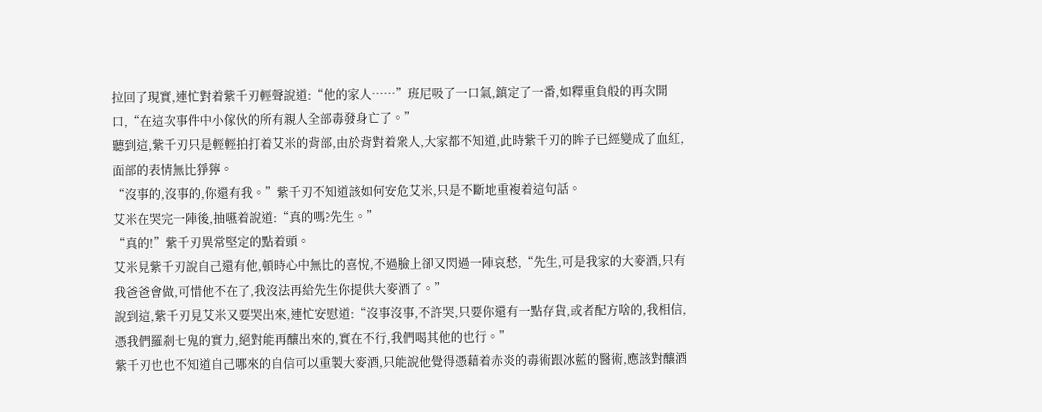拉回了現實,連忙對着紫千刃輕聲說道:“他的家人……”班尼吸了一口氣,鎮定了一番,如釋重負般的再次開口,“在這次事件中小傢伙的所有親人全部毒發身亡了。”
聽到這,紫千刃只是輕輕拍打着艾米的背部,由於背對着衆人,大家都不知道,此時紫千刃的眸子已經變成了血紅,面部的表情無比猙獰。
“沒事的,沒事的,你還有我。”紫千刃不知道該如何安危艾米,只是不斷地重複着這句話。
艾米在哭完一陣後,抽嚥着說道:“真的嗎?先生。”
“真的!”紫千刃異常堅定的點着頭。
艾米見紫千刃說自己還有他,頓時心中無比的喜悅,不過臉上卻又閃過一陣哀愁,“先生,可是我家的大麥酒,只有我爸爸會做,可惜他不在了,我沒法再給先生你提供大麥酒了。”
說到這,紫千刃見艾米又要哭出來,連忙安慰道:“沒事沒事,不許哭,只要你還有一點存貨,或者配方啥的,我相信,憑我們羅剎七鬼的實力,絕對能再釀出來的,實在不行,我們喝其他的也行。”
紫千刃也也不知道自己哪來的自信可以重製大麥酒,只能說他覺得憑藉着赤炎的毒術跟冰藍的醫術,應該對釀酒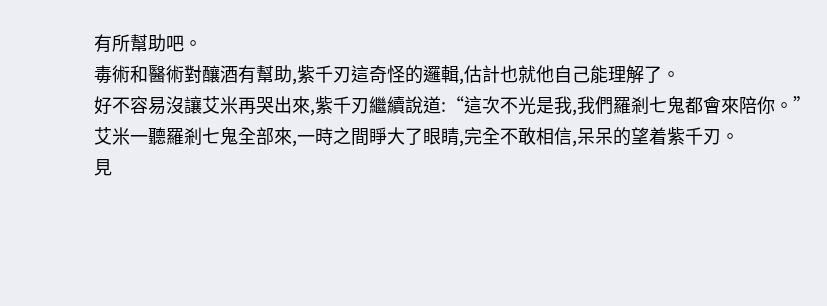有所幫助吧。
毒術和醫術對釀酒有幫助,紫千刃這奇怪的邏輯,估計也就他自己能理解了。
好不容易沒讓艾米再哭出來,紫千刃繼續說道:“這次不光是我,我們羅剎七鬼都會來陪你。”
艾米一聽羅剎七鬼全部來,一時之間睜大了眼睛,完全不敢相信,呆呆的望着紫千刃。
見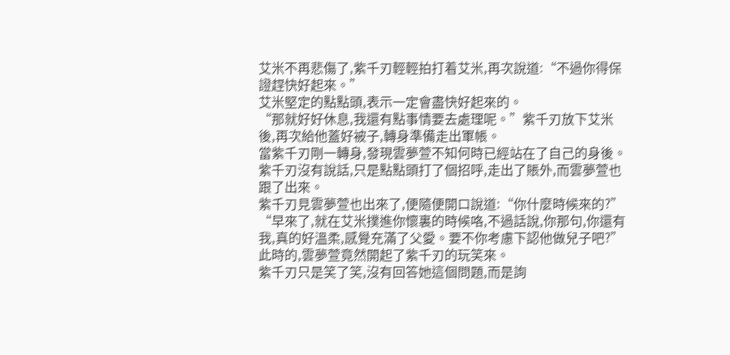艾米不再悲傷了,紫千刃輕輕拍打着艾米,再次說道:“不過你得保證趕快好起來。”
艾米堅定的點點頭,表示一定會盡快好起來的。
“那就好好休息,我還有點事情要去處理呢。”紫千刃放下艾米後,再次給他蓋好被子,轉身準備走出軍帳。
當紫千刃剛一轉身,發現雲夢萱不知何時已經站在了自己的身後。
紫千刃沒有說話,只是點點頭打了個招呼,走出了賬外,而雲夢萱也跟了出來。
紫千刃見雲夢萱也出來了,便隨便開口說道:“你什麼時候來的?”
“早來了,就在艾米撲進你懷裏的時候咯,不過話說,你那句,你還有我,真的好溫柔,感覺充滿了父愛。要不你考慮下認他做兒子吧?”此時的,雲夢萱竟然開起了紫千刃的玩笑來。
紫千刃只是笑了笑,沒有回答她這個問題,而是詢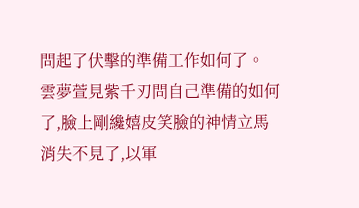問起了伏擊的準備工作如何了。
雲夢萱見紫千刃問自己準備的如何了,臉上剛纔嬉皮笑臉的神情立馬消失不見了,以軍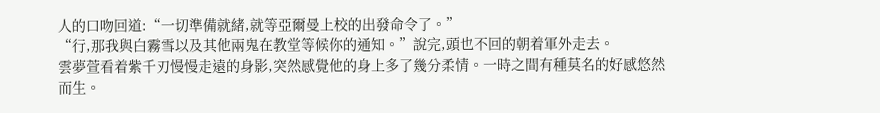人的口吻回道:“一切準備就緒,就等亞爾曼上校的出發命令了。”
“行,那我與白霧雪以及其他兩鬼在教堂等候你的通知。”說完,頭也不回的朝着軍外走去。
雲夢萱看着紫千刃慢慢走遠的身影,突然感覺他的身上多了幾分柔情。一時之間有種莫名的好感悠然而生。